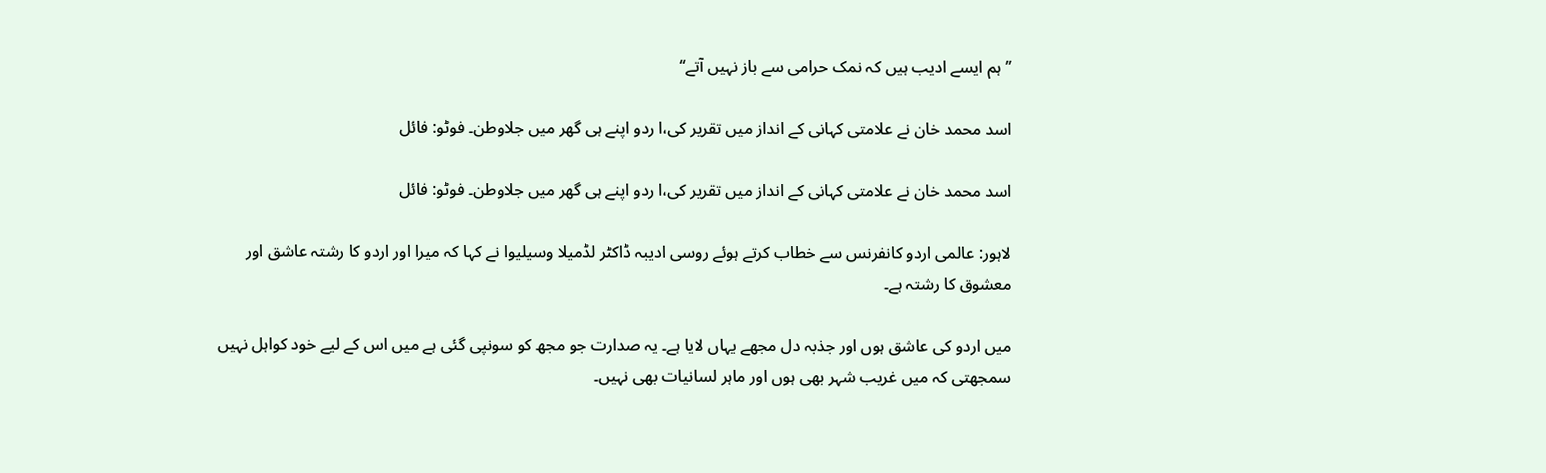’’ہم ایسے ادیب ہیں کہ نمک حرامی سے باز نہیں آتے‘‘

اسد محمد خان نے علامتی کہانی کے انداز میں تقریر کی،ا ردو اپنے ہی گھر میں جلاوطن۔ فوٹو: فائل

اسد محمد خان نے علامتی کہانی کے انداز میں تقریر کی،ا ردو اپنے ہی گھر میں جلاوطن۔ فوٹو: فائل

لاہور: عالمی اردو کانفرنس سے خطاب کرتے ہوئے روسی ادیبہ ڈاکٹر لڈمیلا وسیلیوا نے کہا کہ میرا اور اردو کا رشتہ عاشق اور معشوق کا رشتہ ہے۔

میں اردو کی عاشق ہوں اور جذبہ دل مجھے یہاں لایا ہے۔ یہ صدارت جو مجھ کو سونپی گئی ہے میں اس کے لیے خود کواہل نہیں سمجھتی کہ میں غریب شہر بھی ہوں اور ماہر لسانیات بھی نہیں۔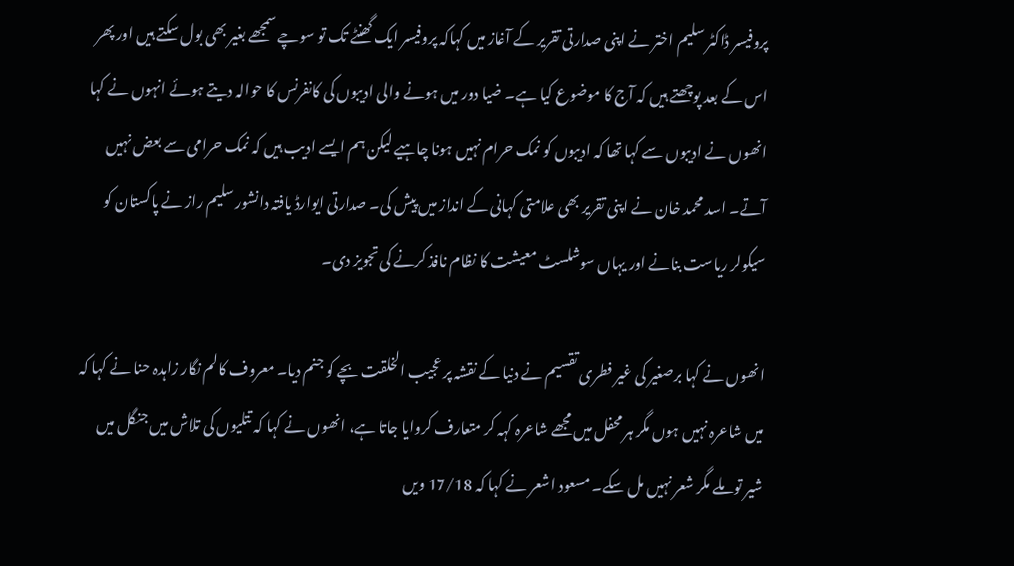پروفیسر ڈاکٹر سلیم اختر نے اپنی صدارتی تقریر کے آغاز میں کہاکہ پروفیسر ایک گھنٹے تک تو سوچے سمجھے بغیر بھی بول سکتے ہیں اور پھر اس کے بعد پوچھتے ہیں کہ آج کا موضوع کیا ہے۔ ضیا دور میں ہونے والی ادیبوں کی کانفرنس کا حوالہ دیتے ہوئے انہوں نے کہا انھوں نے ادیبوں سے کہا تھا کہ ادیبوں کو نمک حرام نہیں ہونا چاہیے لیکن ہم ایسے ادیب ہیں کہ نمک حرامی سے بعض نہیں آتے۔ اسد محمد خان نے اپنی تقریر بھی علامتی کہانی کے انداز میں پیش کی۔ صدارتی ایوارڈ یافتہ دانشور سلیم راز نے پاکستان کو سیکولر ریاست بنانے اور یہاں سوشلسٹ معیشت کا نظام نافذ کرنے کی تجویز دی۔

انھوں نے کہا برصغیر کی غیر فطری تقسیم نے دنیا کے نقشہ پر عجیب الخلقت بچے کو جنم دیا۔ معروف کالم نگار زاہدہ حنا نے کہا کہ میں شاعرہ نہیں ہوں مگر ہر محفل میں مجھے شاعرہ کہہ کر متعارف کروایا جاتا ہے، انھوں نے کہا کہ تتلیوں کی تلاش میں جنگل میں شیر تو ملے مگر شعر نہیں مل سکے۔ مسعود اشعر نے کہا کہ 17/18 ویں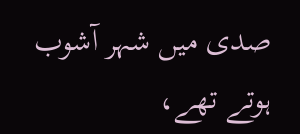صدی میں شہر آشوب ہوتے تھے،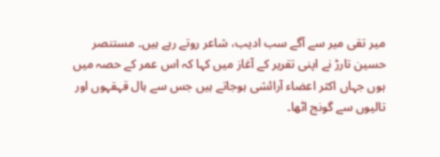میر تقی میر سے آگے سب ادیب، شاعر روتے رہے ہیں۔ مستنصر حسین تارڑ نے اپنی تقریر کے آغاز میں کہا کہ اس عمر کے حصہ میں ہوں جہاں اکثر اعضاء آرائشی ہوجاتے ہیں جس سے ہال قہقہوں اور تالیوں سے گونج اٹھا۔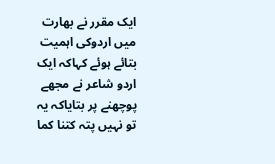ایک مقرر نے بھارت میں اردوکی اہمیت بتائے ہوئے کہاکہ ایک اردو شاعر نے مجھے پوچھنے پر بتایاکہ یہ تو نہیں پتہ کتنا کما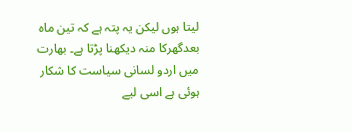لیتا ہوں لیکن یہ پتہ ہے کہ تین ماہ بعدگھرکا منہ دیکھنا پڑتا ہے۔ بھارت میں اردو لسانی سیاست کا شکار ہوئی ہے اسی لیے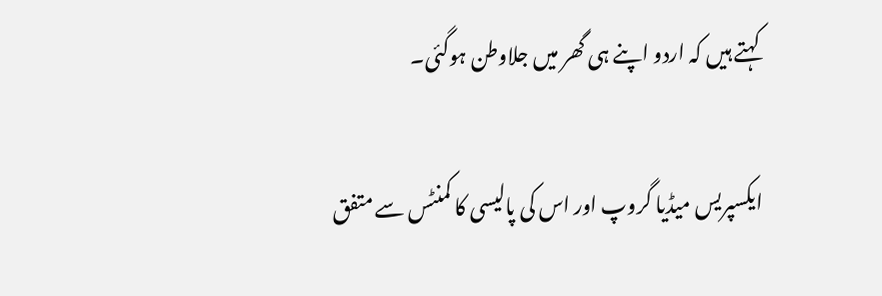کہتے ہیں کہ اردو اپنے ہی گھر میں جلاوطن ہوگئی۔

ایکسپریس میڈیا گروپ اور اس کی پالیسی کا کمنٹس سے متفق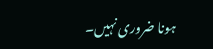ہونا ضروری نہیں۔